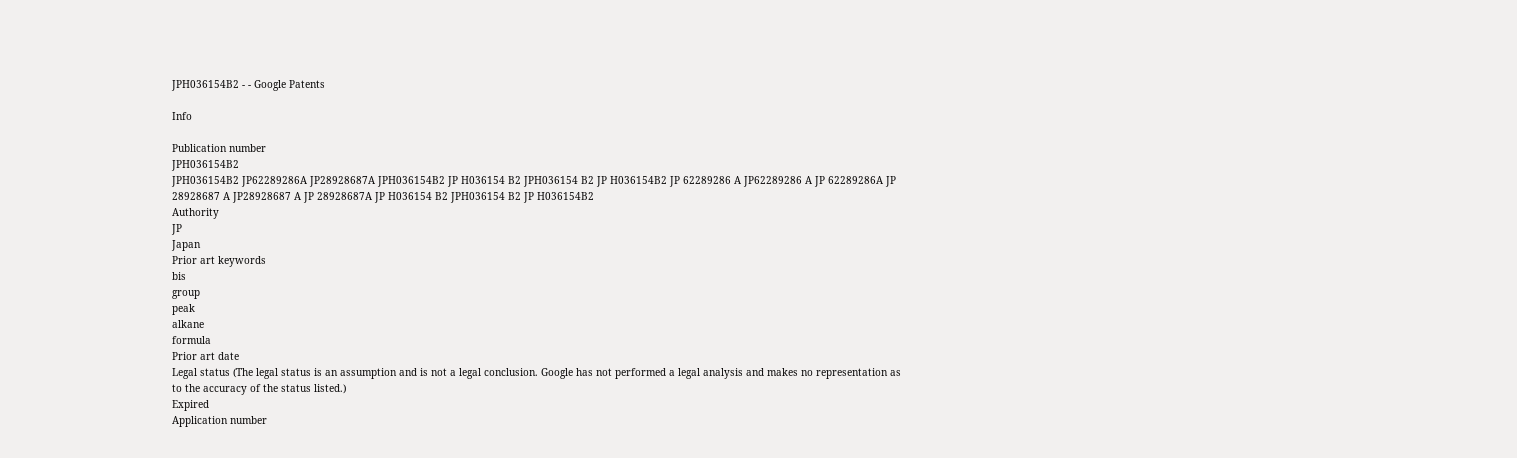JPH036154B2 - - Google Patents

Info

Publication number
JPH036154B2
JPH036154B2 JP62289286A JP28928687A JPH036154B2 JP H036154 B2 JPH036154 B2 JP H036154B2 JP 62289286 A JP62289286 A JP 62289286A JP 28928687 A JP28928687 A JP 28928687A JP H036154 B2 JPH036154 B2 JP H036154B2
Authority
JP
Japan
Prior art keywords
bis
group
peak
alkane
formula
Prior art date
Legal status (The legal status is an assumption and is not a legal conclusion. Google has not performed a legal analysis and makes no representation as to the accuracy of the status listed.)
Expired
Application number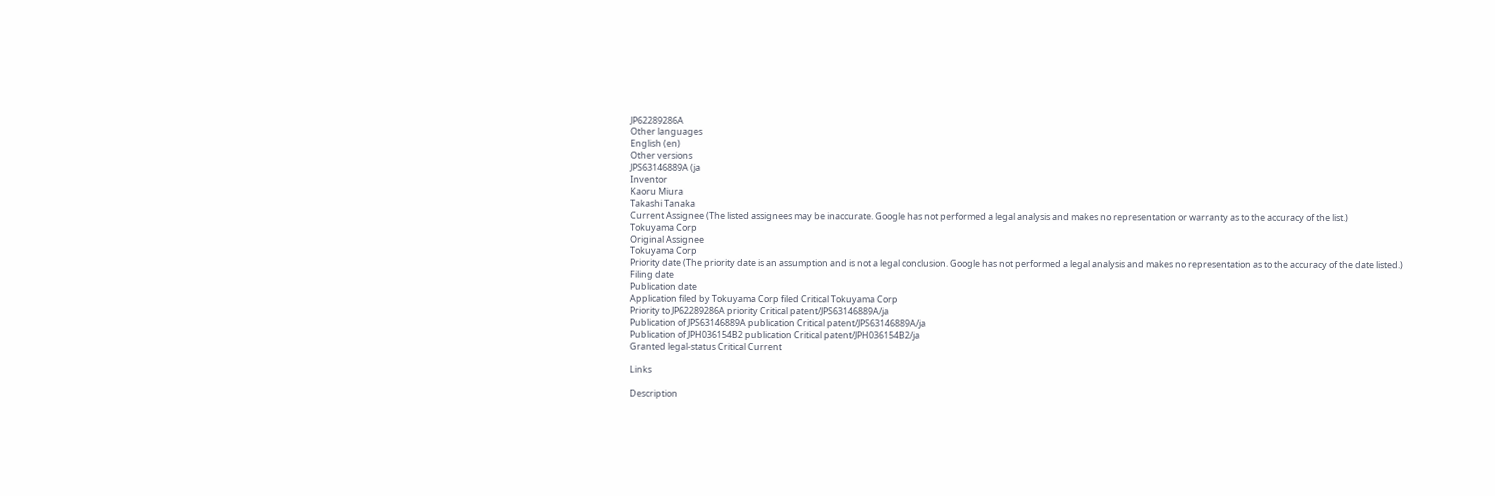JP62289286A
Other languages
English (en)
Other versions
JPS63146889A (ja
Inventor
Kaoru Miura
Takashi Tanaka
Current Assignee (The listed assignees may be inaccurate. Google has not performed a legal analysis and makes no representation or warranty as to the accuracy of the list.)
Tokuyama Corp
Original Assignee
Tokuyama Corp
Priority date (The priority date is an assumption and is not a legal conclusion. Google has not performed a legal analysis and makes no representation as to the accuracy of the date listed.)
Filing date
Publication date
Application filed by Tokuyama Corp filed Critical Tokuyama Corp
Priority to JP62289286A priority Critical patent/JPS63146889A/ja
Publication of JPS63146889A publication Critical patent/JPS63146889A/ja
Publication of JPH036154B2 publication Critical patent/JPH036154B2/ja
Granted legal-status Critical Current

Links

Description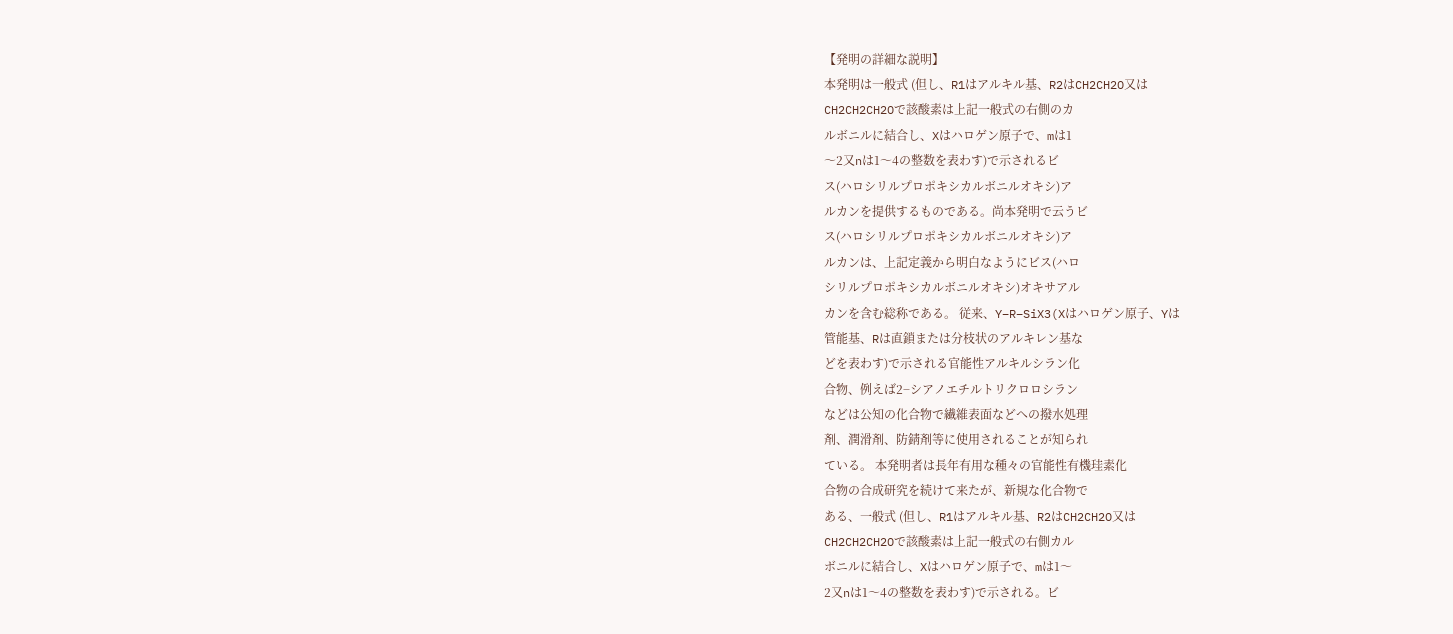【発明の詳細な説明】
本発明は一般式 (但し、R1はアルキル基、R2はCH2CH2O又は
CH2CH2CH2Oで該酸素は上記一般式の右側のカ
ルボニルに結合し、Xはハロゲン原子で、mは1
〜2又nは1〜4の整数を表わす)で示されるビ
ス(ハロシリルプロポキシカルボニルオキシ)ア
ルカンを提供するものである。尚本発明で云うビ
ス(ハロシリルプロポキシカルボニルオキシ)ア
ルカンは、上記定義から明白なようにビス(ハロ
シリルプロポキシカルボニルオキシ)オキサアル
カンを含む総称である。 従来、Y−R−SiX3(Xはハロゲン原子、Yは
管能基、Rは直鎖または分枝状のアルキレン基な
どを表わす)で示される官能性アルキルシラン化
合物、例えば2−シアノエチルトリクロロシラン
などは公知の化合物で繊維表面などへの撥水処理
剤、潤滑剤、防錆剤等に使用されることが知られ
ている。 本発明者は長年有用な種々の官能性有機珪素化
合物の合成研究を続けて来たが、新規な化合物で
ある、一般式 (但し、R1はアルキル基、R2はCH2CH2O又は
CH2CH2CH2Oで該酸素は上記一般式の右側カル
ボニルに結合し、Xはハロゲン原子で、mは1〜
2又nは1〜4の整数を表わす)で示される。ビ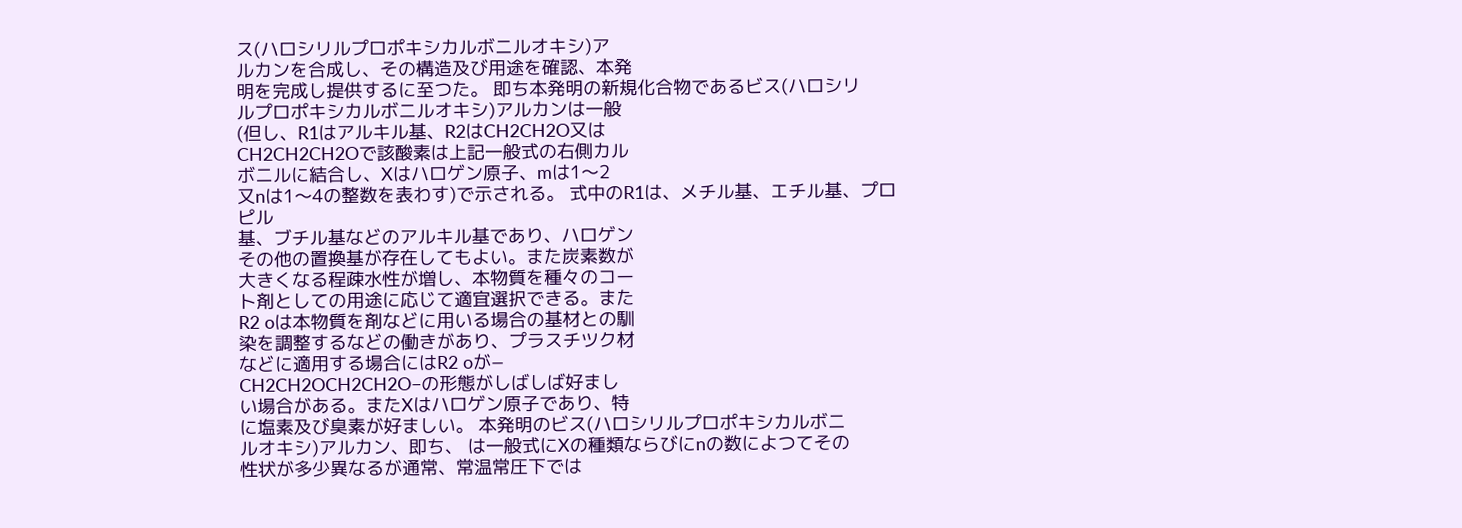ス(ハロシリルプロポキシカルボニルオキシ)ア
ルカンを合成し、その構造及び用途を確認、本発
明を完成し提供するに至つた。 即ち本発明の新規化合物であるビス(ハロシリ
ルプロポキシカルボニルオキシ)アルカンは一般
(但し、R1はアルキル基、R2はCH2CH2O又は
CH2CH2CH2Oで該酸素は上記一般式の右側カル
ボニルに結合し、Xはハロゲン原子、mは1〜2
又nは1〜4の整数を表わす)で示される。 式中のR1は、メチル基、エチル基、プロピル
基、ブチル基などのアルキル基であり、ハロゲン
その他の置換基が存在してもよい。また炭素数が
大きくなる程疎水性が増し、本物質を種々のコー
ト剤としての用途に応じて適宜選択できる。また
R2 oは本物質を剤などに用いる場合の基材との馴
染を調整するなどの働きがあり、プラスチツク材
などに適用する場合にはR2 oが−
CH2CH2OCH2CH2O−の形態がしばしば好まし
い場合がある。またXはハロゲン原子であり、特
に塩素及び臭素が好ましい。 本発明のビス(ハロシリルプロポキシカルボニ
ルオキシ)アルカン、即ち、 は一般式にXの種類ならびにnの数によつてその
性状が多少異なるが通常、常温常圧下では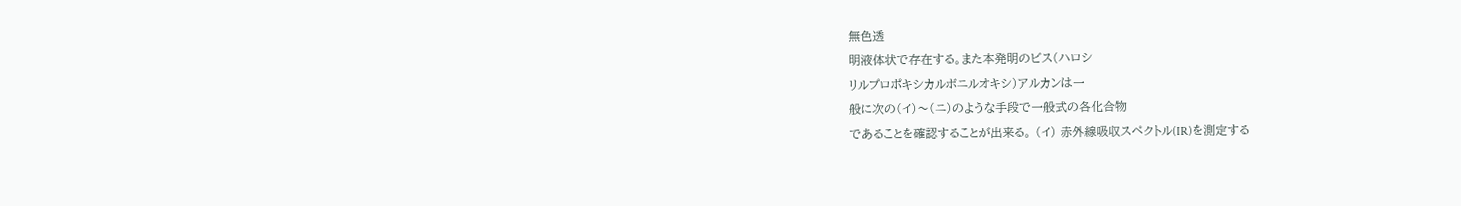無色透
明液体状で存在する。また本発明のビス(ハロシ
リルプロポキシカルボニルオキシ)アルカンは一
般に次の(イ)〜(ニ)のような手段で一般式の各化合物
であることを確認することが出来る。 (イ) 赤外線吸収スペクトル(IR)を測定する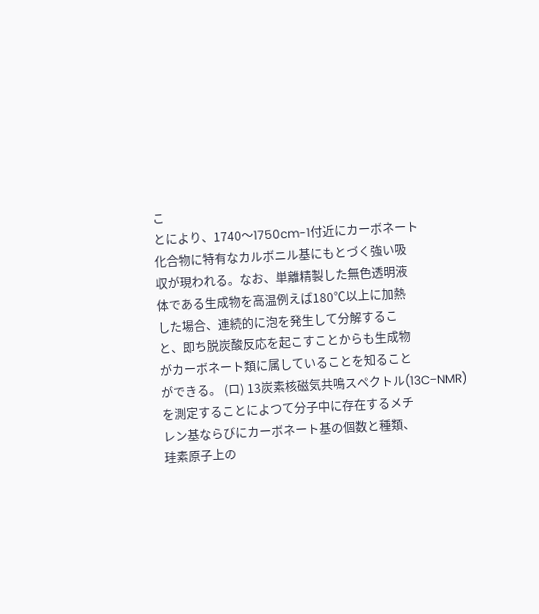こ
とにより、1740〜1750cm-1付近にカーボネート
化合物に特有なカルボニル基にもとづく強い吸
収が現われる。なお、単離精製した無色透明液
体である生成物を高温例えば180℃以上に加熱
した場合、連続的に泡を発生して分解するこ
と、即ち脱炭酸反応を起こすことからも生成物
がカーボネート類に属していることを知ること
ができる。 (ロ) 13炭素核磁気共鳴スペクトル(13C−NMR)
を測定することによつて分子中に存在するメチ
レン基ならびにカーボネート基の個数と種類、
珪素原子上の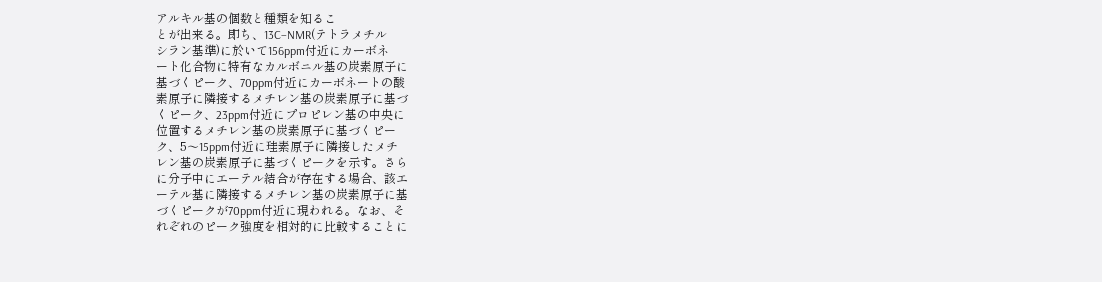アルキル基の個数と種類を知るこ
とが出来る。即ち、13C−NMR(テトラメチル
シラン基準)に於いて156ppm付近にカーボネ
ート化合物に特有なカルボニル基の炭素原子に
基づくピーク、70ppm付近にカーボネートの酸
素原子に隣接するメチレン基の炭素原子に基づ
くピーク、23ppm付近にプロピレン基の中央に
位置するメチレン基の炭素原子に基づくピー
ク、5〜15ppm付近に珪素原子に隣接したメチ
レン基の炭素原子に基づくピークを示す。さら
に分子中にエーテル結合が存在する場合、該エ
ーテル基に隣接するメチレン基の炭素原子に基
づくピークが70ppm付近に現われる。なお、そ
れぞれのピーク強度を相対的に比較することに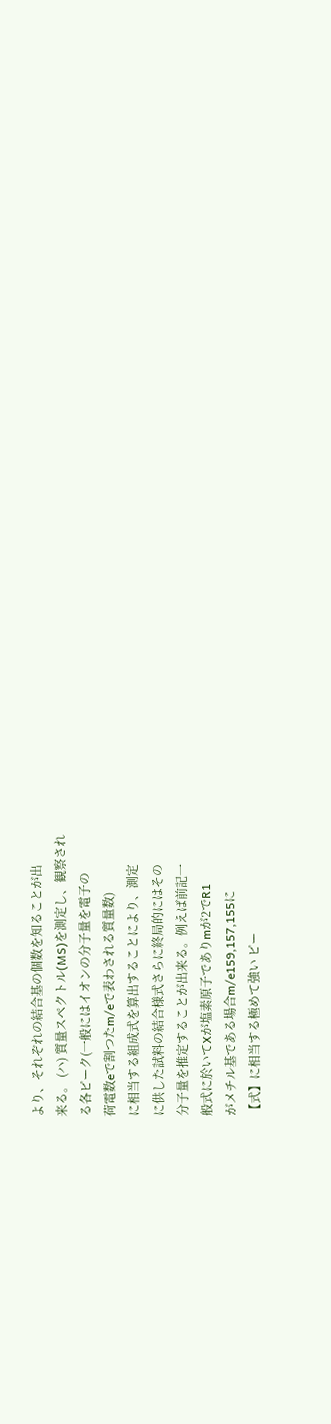より、それぞれの結合基の個数を知ることが出
来る。 (ハ) 質量スペクトル(MS)を測定し、観察され
る各ピーク(一般にはイオンの分子量を電子の
荷電数eで割つたm/eで表わされる質量数)
に相当する組成式を算出することにより、測定
に供した試料の結合様式さらに終局的にはその
分子量を推定することが出来る。例えば前記一
般式に於いてXが塩素原子でありmが2でR1
がメチル基である場合m/e159,157,155に
【式】に相当する極めて強い ピー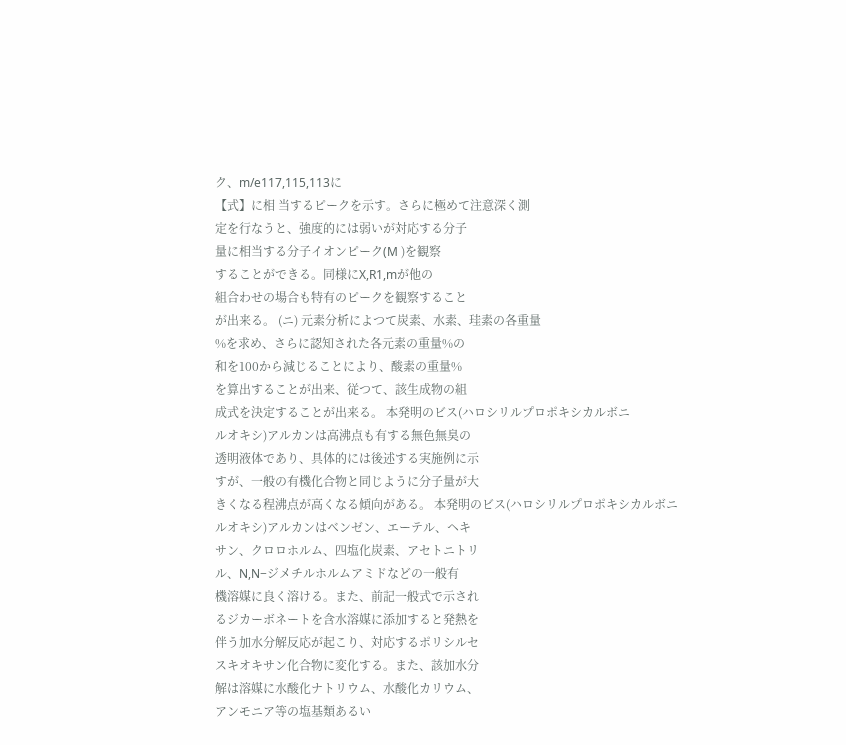ク、m/e117,115,113に
【式】に相 当するピークを示す。さらに極めて注意深く測
定を行なうと、強度的には弱いが対応する分子
量に相当する分子イオンピーク(M )を観察
することができる。同様にX,R1,mが他の
組合わせの場合も特有のピークを観察すること
が出来る。 (ニ) 元素分析によつて炭素、水素、珪素の各重量
%を求め、さらに認知された各元素の重量%の
和を100から減じることにより、酸素の重量%
を算出することが出来、従つて、該生成物の組
成式を決定することが出来る。 本発明のビス(ハロシリルプロポキシカルボニ
ルオキシ)アルカンは高沸点も有する無色無臭の
透明液体であり、具体的には後述する実施例に示
すが、一般の有機化合物と同じように分子量が大
きくなる程沸点が高くなる傾向がある。 本発明のビス(ハロシリルプロポキシカルボニ
ルオキシ)アルカンはベンゼン、エーテル、ヘキ
サン、クロロホルム、四塩化炭素、アセトニトリ
ル、N,N−ジメチルホルムアミドなどの一般有
機溶媒に良く溶ける。また、前記一般式で示され
るジカーボネートを含水溶媒に添加すると発熱を
伴う加水分解反応が起こり、対応するポリシルセ
スキオキサン化合物に変化する。また、該加水分
解は溶媒に水酸化ナトリウム、水酸化カリウム、
アンモニア等の塩基類あるい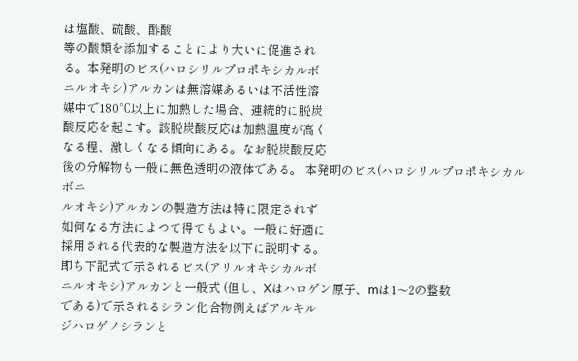は塩酸、硫酸、酢酸
等の酸類を添加することにより大いに促進され
る。本発明のビス(ハロシリルプロポキシカルボ
ニルオキシ)アルカンは無溶媒あるいは不活性溶
媒中で180℃以上に加熱した場合、連続的に脱炭
酸反応を起こす。該脱炭酸反応は加熱温度が高く
なる程、激しくなる傾向にある。なお脱炭酸反応
後の分解物も一般に無色透明の液体である。 本発明のビス(ハロシリルプロポキシカルボニ
ルオキシ)アルカンの製造方法は特に限定されず
如何なる方法によつて得てもよい。一般に好適に
採用される代表的な製造方法を以下に説明する。
即ち下記式で示されるビス(アリルオキシカルボ
ニルオキシ)アルカンと一般式 (但し、Xはハロゲン原子、mは1〜2の整数
である)で示されるシラン化合物例えばアルキル
ジハロゲノシランと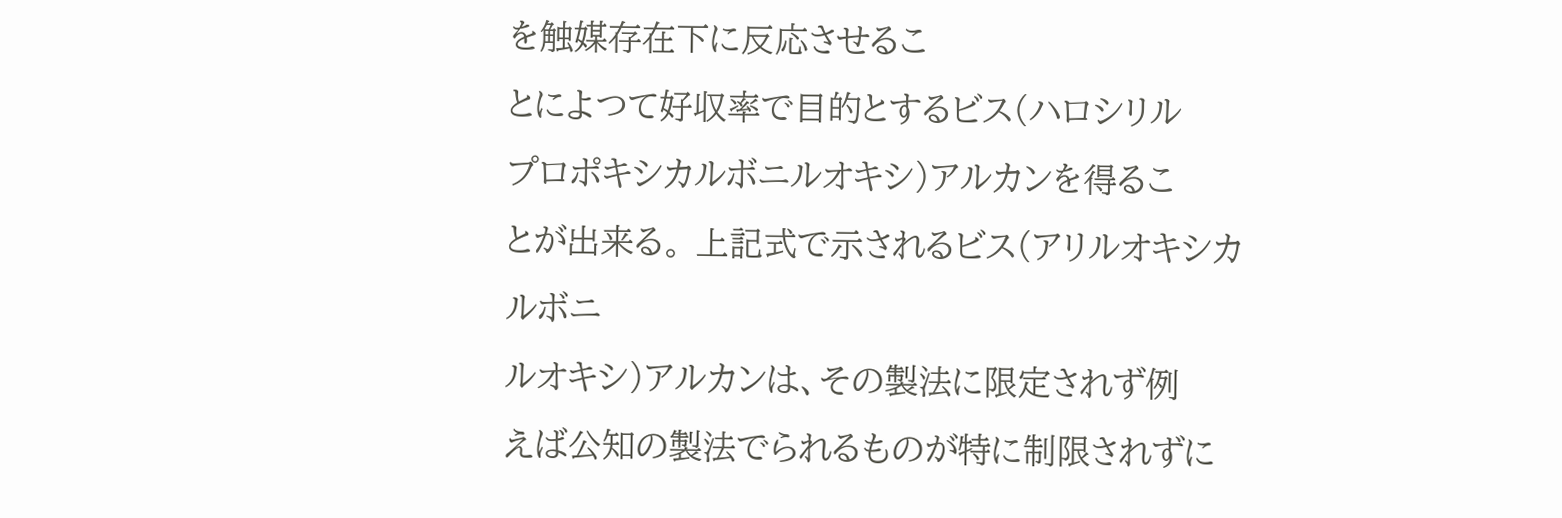を触媒存在下に反応させるこ
とによつて好収率で目的とするビス(ハロシリル
プロポキシカルボニルオキシ)アルカンを得るこ
とが出来る。 上記式で示されるビス(アリルオキシカルボニ
ルオキシ)アルカンは、その製法に限定されず例
えば公知の製法でられるものが特に制限されずに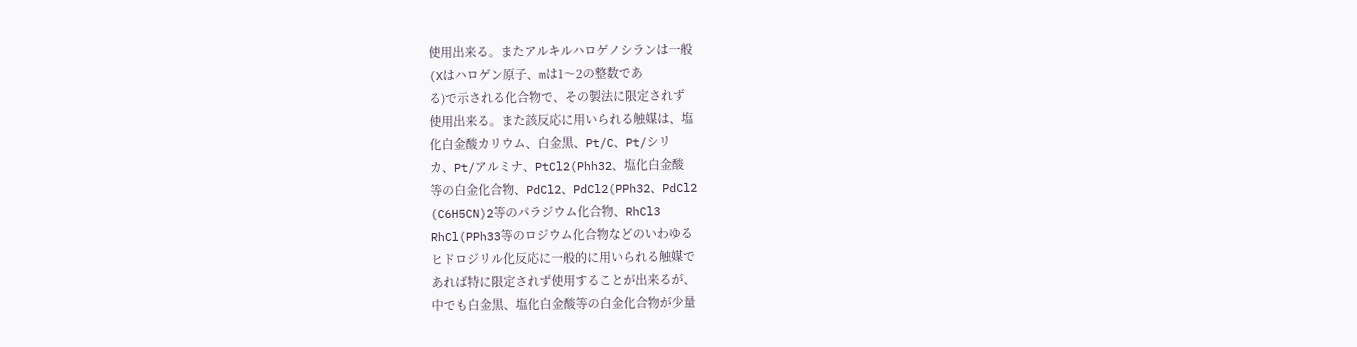使用出来る。またアルキルハロゲノシランは一般
(Xはハロゲン原子、mは1〜2の整数であ
る)で示される化合物で、その製法に限定されず
使用出来る。また該反応に用いられる触媒は、塩
化白金酸カリウム、白金黒、Pt/C、Pt/シリ
カ、Pt/アルミナ、PtCl2(Phh32、塩化白金酸
等の白金化合物、PdCl2、PdCl2(PPh32、PdCl2
(C6H5CN)2等のパラジウム化合物、RhCl3
RhCl(PPh33等のロジウム化合物などのいわゆる
ヒドロジリル化反応に一般的に用いられる触媒で
あれば特に限定されず使用することが出来るが、
中でも白金黒、塩化白金酸等の白金化合物が少量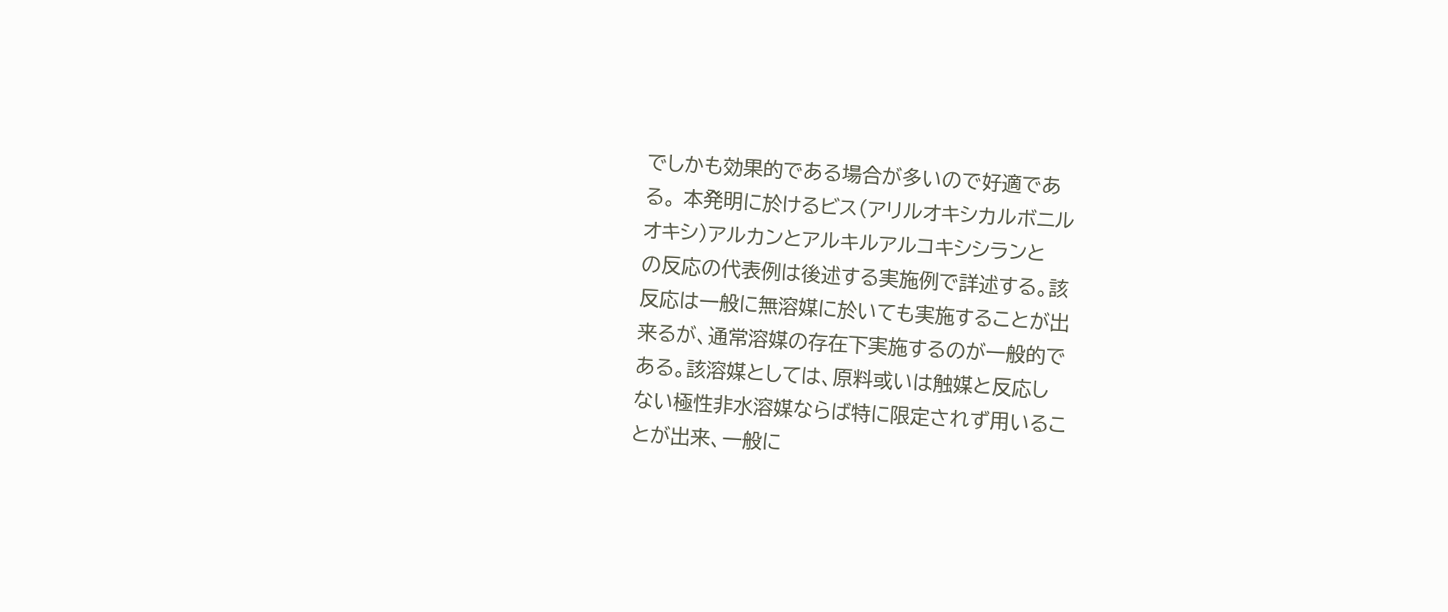でしかも効果的である場合が多いので好適であ
る。 本発明に於けるビス(アリルオキシカルボニル
オキシ)アルカンとアルキルアルコキシシランと
の反応の代表例は後述する実施例で詳述する。該
反応は一般に無溶媒に於いても実施することが出
来るが、通常溶媒の存在下実施するのが一般的で
ある。該溶媒としては、原料或いは触媒と反応し
ない極性非水溶媒ならば特に限定されず用いるこ
とが出来、一般に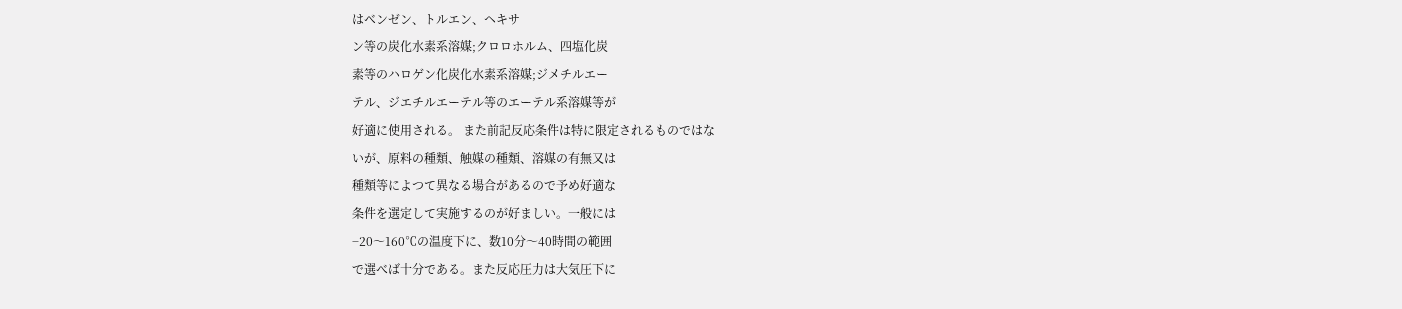はベンゼン、トルエン、ヘキサ
ン等の炭化水素系溶媒;クロロホルム、四塩化炭
素等のハロゲン化炭化水素系溶媒;ジメチルエー
テル、ジエチルエーテル等のエーテル系溶媒等が
好適に使用される。 また前記反応条件は特に限定されるものではな
いが、原料の種類、触媒の種類、溶媒の有無又は
種類等によつて異なる場合があるので予め好適な
条件を選定して実施するのが好ましい。一般には
−20〜160℃の温度下に、数10分〜40時間の範囲
で選べば十分である。また反応圧力は大気圧下に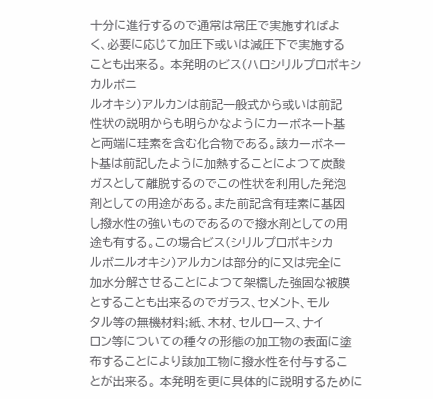十分に進行するので通常は常圧で実施すればよ
く、必要に応じて加圧下或いは減圧下で実施する
ことも出来る。 本発明のビス(ハロシリルプロポキシカルボニ
ルオキシ)アルカンは前記一般式から或いは前記
性状の説明からも明らかなようにカーボネート基
と両端に珪素を含む化合物である。該カーボネー
ト基は前記したように加熱することによつて炭酸
ガスとして離脱するのでこの性状を利用した発泡
剤としての用途がある。また前記含有珪素に基因
し撥水性の強いものであるので撥水剤としての用
途も有する。この場合ビス(シリルプロポキシカ
ルボニルオキシ)アルカンは部分的に又は完全に
加水分解させることによつて架橋した強固な被膜
とすることも出来るのでガラス、セメント、モル
タル等の無機材料;紙、木材、セルロース、ナイ
ロン等についての種々の形態の加工物の表面に塗
布することにより該加工物に撥水性を付与するこ
とが出来る。 本発明を更に具体的に説明するために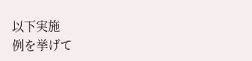以下実施
例を挙げて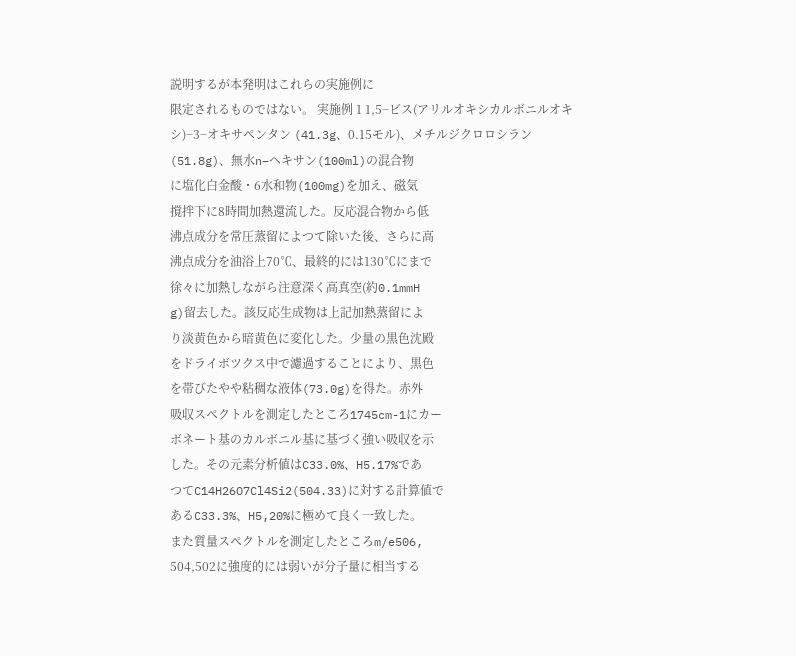説明するが本発明はこれらの実施例に
限定されるものではない。 実施例 1 1,5−ビス(アリルオキシカルボニルオキ
シ)−3−オキサペンタン (41.3g、0.15モル)、メチルジクロロシラン
(51.8g)、無水n−ヘキサン(100ml)の混合物
に塩化白金酸・6水和物(100mg)を加え、磁気
撹拌下に8時間加熱還流した。反応混合物から低
沸点成分を常圧蒸留によつて除いた後、さらに高
沸点成分を油浴上70℃、最終的には130℃にまで
徐々に加熱しながら注意深く高真空(約0.1mmH
g)留去した。該反応生成物は上記加熱蒸留によ
り淡黄色から暗黄色に変化した。少量の黒色沈殿
をドライボツクス中で濾過することにより、黒色
を帯びたやや粘稠な液体(73.0g)を得た。赤外
吸収スペクトルを測定したところ1745cm-1にカー
ボネート基のカルボニル基に基づく強い吸収を示
した。その元素分析値はC33.0%、H5.17%であ
つてC14H26O7Cl4Si2(504.33)に対する計算値で
あるC33.3%、H5,20%に極めて良く一致した。
また質量スペクトルを測定したところm/e506,
504,502に強度的には弱いが分子量に相当する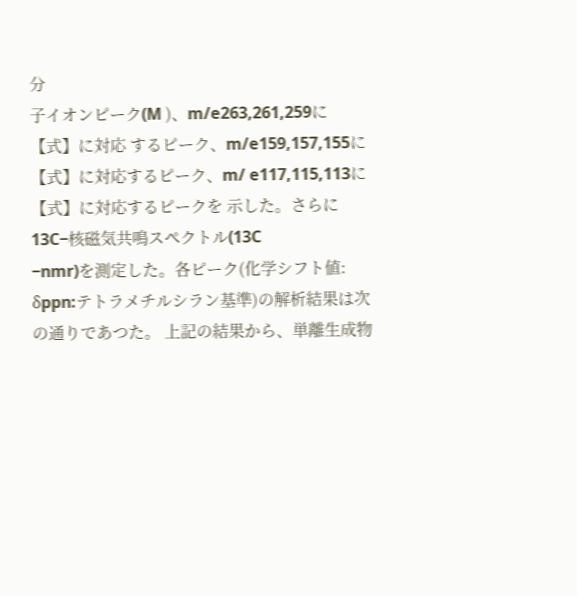分
子イオンピーク(M )、m/e263,261,259に
【式】に対応 するピーク、m/e159,157,155に
【式】に対応するピーク、m/ e117,115,113に
【式】に対応するピークを 示した。さらに13C−核磁気共鳴スペクトル(13C
−nmr)を測定した。各ピーク(化学シフト値:
δppn:テトラメチルシラン基準)の解析結果は次
の通りであつた。 上記の結果から、単離生成物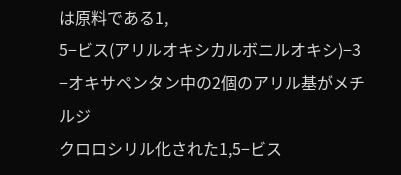は原料である1,
5−ビス(アリルオキシカルボニルオキシ)−3
−オキサペンタン中の2個のアリル基がメチルジ
クロロシリル化された1,5−ビス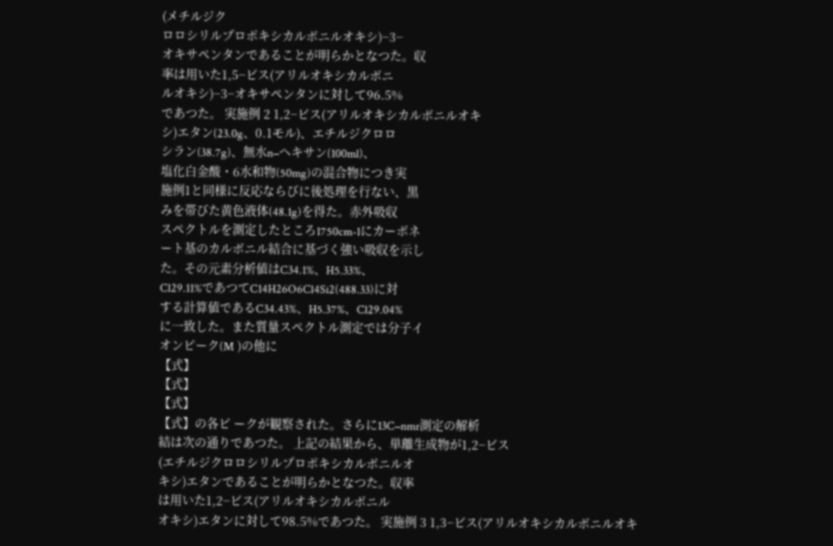(メチルジク
ロロシリルプロポキシカルボニルオキシ)−3−
オキサペンタンであることが明らかとなつた。収
率は用いた1,5−ビス(アリルオキシカルボニ
ルオキシ)−3−オキサペンタンに対して96.5%
であつた。 実施例 2 1,2−ビス(アリルオキシカルボニルオキ
シ)エタン(23.0g、0.1モル)、エチルジクロロ
シラン(38.7g)、無水n−ヘキサン(100ml)、
塩化白金酸・6水和物(50mg)の混合物につき実
施例1と同様に反応ならびに後処理を行ない、黒
みを帯びた黄色液体(48.1g)を得た。赤外吸収
スペクトルを測定したところ1750cm-1にカーボネ
ート基のカルボニル結合に基づく強い吸収を示し
た。その元素分析値はC34.1%、H5.33%、
Cl29.11%であつてC14H26O6Cl4Si2(488.33)に対
する計算値であるC34.43%、H5.37%、Cl29.04%
に一致した。また質量スペクトル測定では分子イ
オンピーク(M )の他に
【式】
【式】
【式】
【式】の各ピ ークが観察された。さらに13C−nmr測定の解析
結は次の通りであつた。 上記の結果から、単離生成物が1,2−ビス
(エチルジクロロシリルプロポキシカルボニルオ
キシ)エタンであることが明らかとなつた。収率
は用いた1,2−ビス(アリルオキシカルボニル
オキシ)エタンに対して98.5%であつた。 実施例 3 1,3−ビス(アリルオキシカルボニルオキ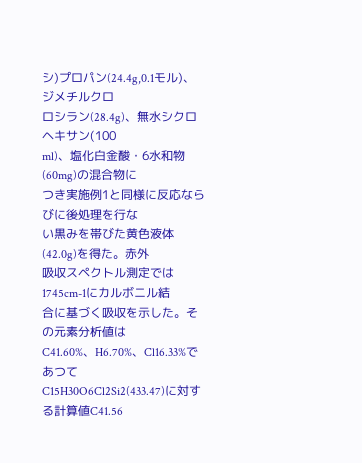シ)プロパン(24.4g,0.1モル)、ジメチルクロ
ロシラン(28.4g)、無水シクロヘキサン(100
ml)、塩化白金酸・6水和物(60mg)の混合物に
つき実施例1と同様に反応ならびに後処理を行な
い黒みを帯びた黄色液体(42.0g)を得た。赤外
吸収スペクトル測定では1745cm-1にカルボニル結
合に基づく吸収を示した。その元素分析値は
C41.60%、H6.70%、Cl16.33%であつて
C15H30O6Cl2Si2(433.47)に対する計算値C41.56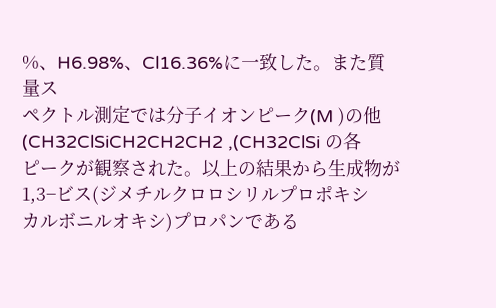%、H6.98%、Cl16.36%に一致した。また質量ス
ペクトル測定では分子イオンピーク(M )の他
(CH32ClSiCH2CH2CH2 ,(CH32ClSi の各
ピークが観察された。以上の結果から生成物が
1,3−ビス(ジメチルクロロシリルプロポキシ
カルボニルオキシ)プロパンである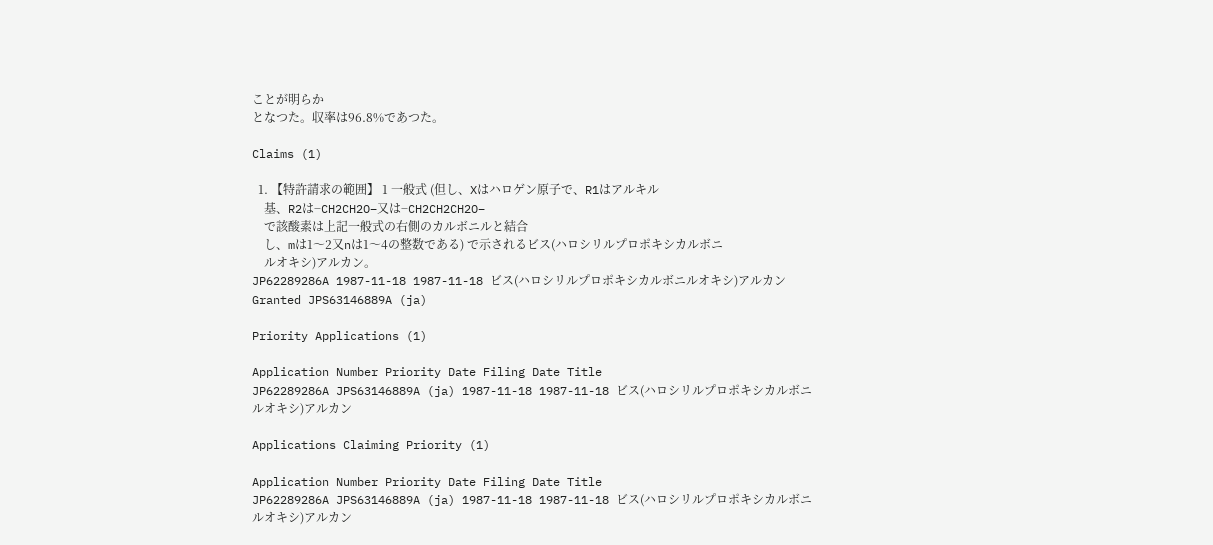ことが明らか
となつた。収率は96.8%であつた。

Claims (1)

  1. 【特許請求の範囲】 1 一般式 (但し、Xはハロゲン原子で、R1はアルキル
    基、R2は−CH2CH2O−又は−CH2CH2CH2O−
    で該酸素は上記一般式の右側のカルボニルと結合
    し、mは1〜2又nは1〜4の整数である) で示されるビス(ハロシリルプロポキシカルボニ
    ルオキシ)アルカン。
JP62289286A 1987-11-18 1987-11-18 ビス(ハロシリルプロポキシカルボニルオキシ)アルカン Granted JPS63146889A (ja)

Priority Applications (1)

Application Number Priority Date Filing Date Title
JP62289286A JPS63146889A (ja) 1987-11-18 1987-11-18 ビス(ハロシリルプロポキシカルボニルオキシ)アルカン

Applications Claiming Priority (1)

Application Number Priority Date Filing Date Title
JP62289286A JPS63146889A (ja) 1987-11-18 1987-11-18 ビス(ハロシリルプロポキシカルボニルオキシ)アルカン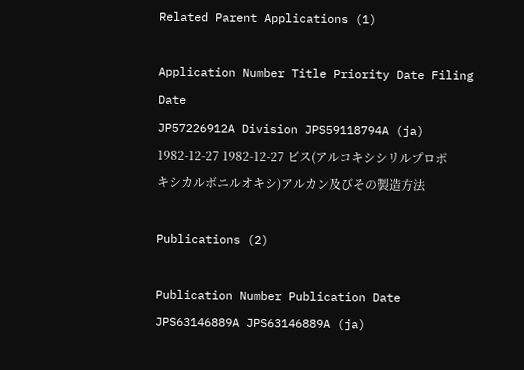Related Parent Applications (1)

Application Number Title Priority Date Filing Date
JP57226912A Division JPS59118794A (ja) 1982-12-27 1982-12-27 ビス(アルコキシシリルプロポキシカルボニルオキシ)アルカン及びその製造方法

Publications (2)

Publication Number Publication Date
JPS63146889A JPS63146889A (ja)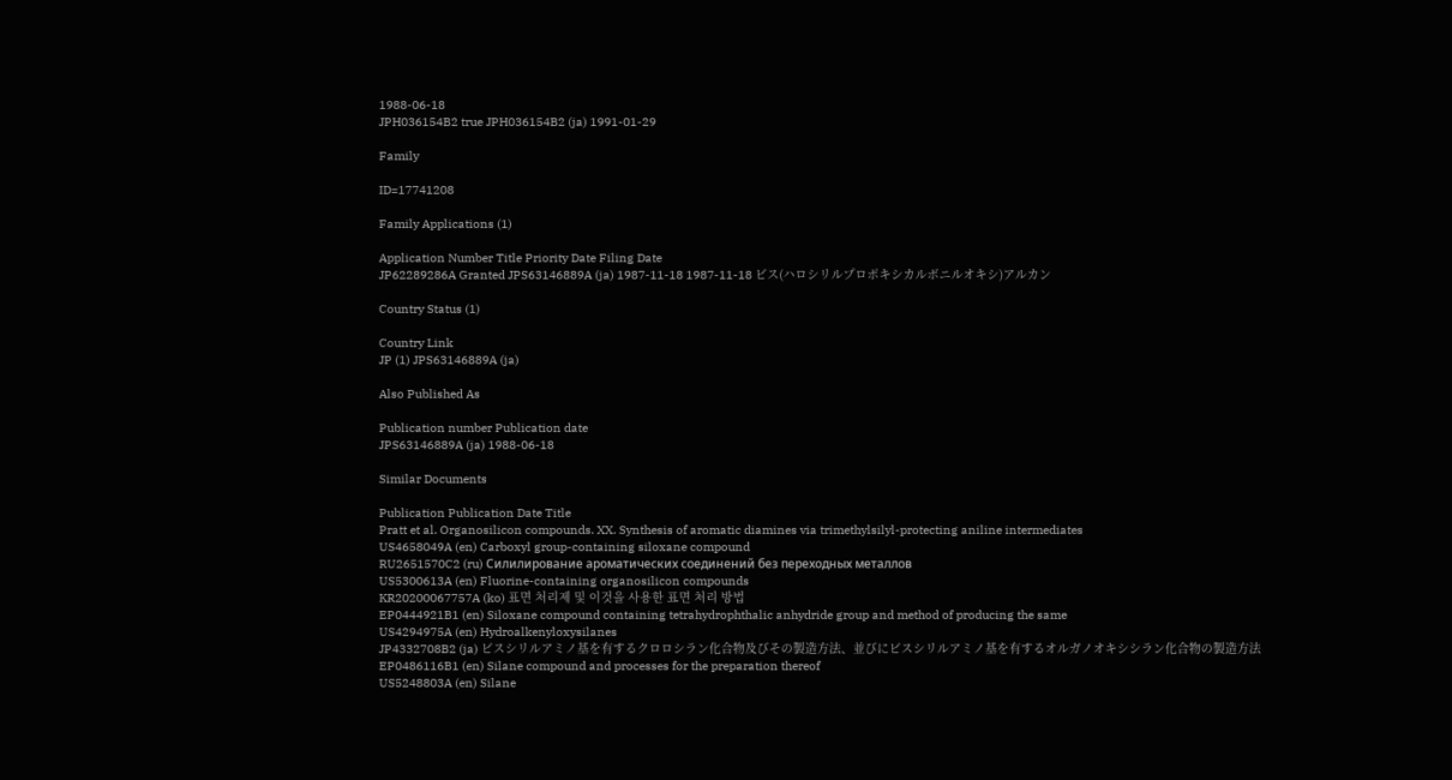1988-06-18
JPH036154B2 true JPH036154B2 (ja) 1991-01-29

Family

ID=17741208

Family Applications (1)

Application Number Title Priority Date Filing Date
JP62289286A Granted JPS63146889A (ja) 1987-11-18 1987-11-18 ビス(ハロシリルプロポキシカルボニルオキシ)アルカン

Country Status (1)

Country Link
JP (1) JPS63146889A (ja)

Also Published As

Publication number Publication date
JPS63146889A (ja) 1988-06-18

Similar Documents

Publication Publication Date Title
Pratt et al. Organosilicon compounds. XX. Synthesis of aromatic diamines via trimethylsilyl-protecting aniline intermediates
US4658049A (en) Carboxyl group-containing siloxane compound
RU2651570C2 (ru) Силилирование ароматических соединений без переходных металлов
US5300613A (en) Fluorine-containing organosilicon compounds
KR20200067757A (ko) 표면 처리제 및 이것을 사용한 표면 처리 방법
EP0444921B1 (en) Siloxane compound containing tetrahydrophthalic anhydride group and method of producing the same
US4294975A (en) Hydroalkenyloxysilanes
JP4332708B2 (ja) ビスシリルアミノ基を有するクロロシラン化合物及びその製造方法、並びにビスシリルアミノ基を有するオルガノオキシシラン化合物の製造方法
EP0486116B1 (en) Silane compound and processes for the preparation thereof
US5248803A (en) Silane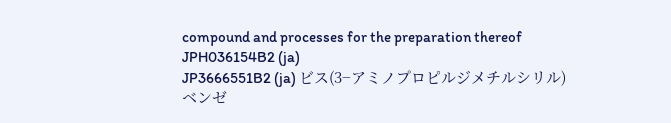compound and processes for the preparation thereof
JPH036154B2 (ja)
JP3666551B2 (ja) ビス(3−アミノプロピルジメチルシリル)ベンゼ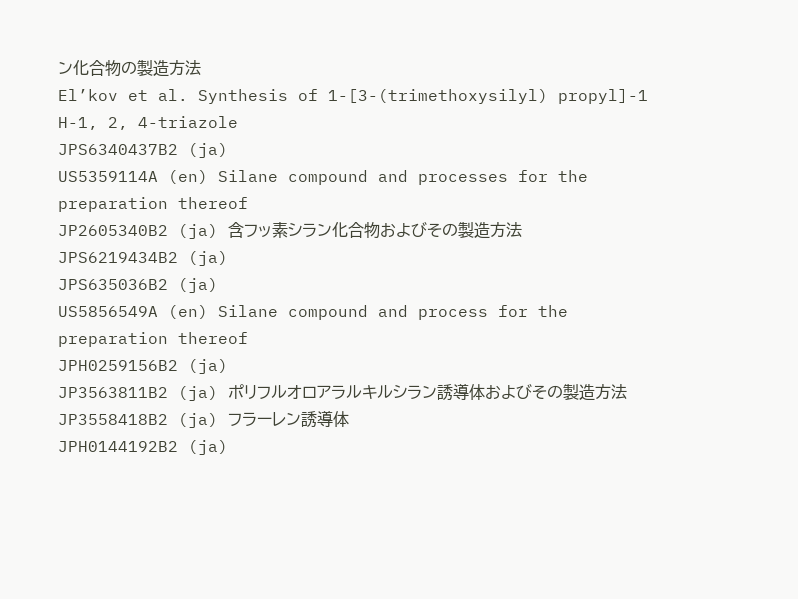ン化合物の製造方法
El’kov et al. Synthesis of 1-[3-(trimethoxysilyl) propyl]-1 H-1, 2, 4-triazole
JPS6340437B2 (ja)
US5359114A (en) Silane compound and processes for the preparation thereof
JP2605340B2 (ja) 含フッ素シラン化合物およびその製造方法
JPS6219434B2 (ja)
JPS635036B2 (ja)
US5856549A (en) Silane compound and process for the preparation thereof
JPH0259156B2 (ja)
JP3563811B2 (ja) ポリフルオロアラルキルシラン誘導体およびその製造方法
JP3558418B2 (ja) フラーレン誘導体
JPH0144192B2 (ja)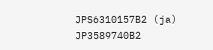JPS6310157B2 (ja)
JP3589740B2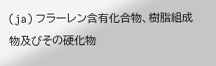(ja) フラーレン含有化合物、樹脂組成物及びその硬化物